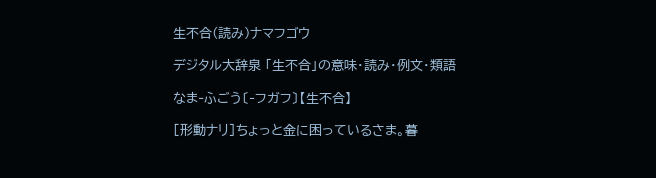生不合(読み)ナマフゴウ

デジタル大辞泉 「生不合」の意味・読み・例文・類語

なま‐ふごう〔‐フガフ〕【生不合】

[形動ナリ]ちょっと金に困っているさま。暮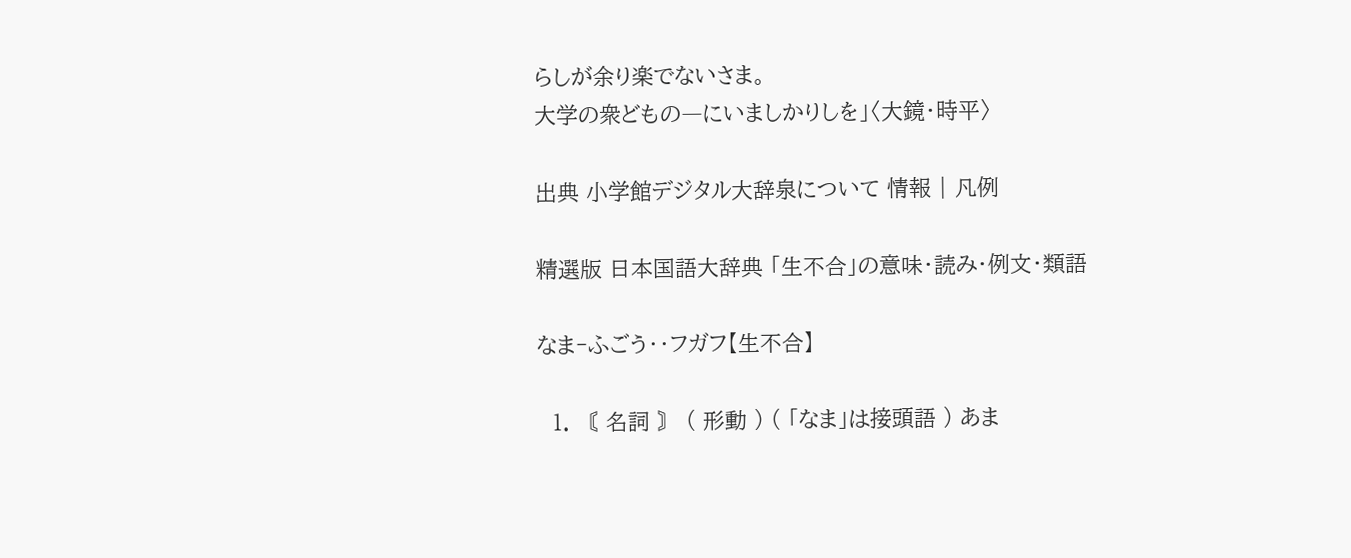らしが余り楽でないさま。
大学の衆どもの―にいましかりしを」〈大鏡・時平〉

出典 小学館デジタル大辞泉について 情報 | 凡例

精選版 日本国語大辞典 「生不合」の意味・読み・例文・類語

なま‐ふごう‥フガフ【生不合】

  1. 〘 名詞 〙 ( 形動 ) ( 「なま」は接頭語 ) あま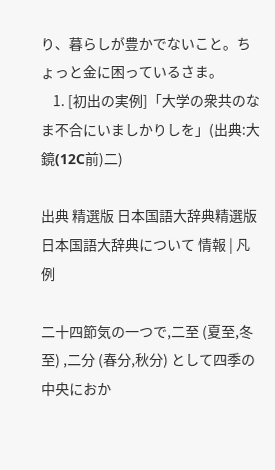り、暮らしが豊かでないこと。ちょっと金に困っているさま。
    1. [初出の実例]「大学の衆共のなま不合にいましかりしを」(出典:大鏡(12C前)二)

出典 精選版 日本国語大辞典精選版 日本国語大辞典について 情報 | 凡例

二十四節気の一つで,二至 (夏至,冬至) ,二分 (春分,秋分) として四季の中央におか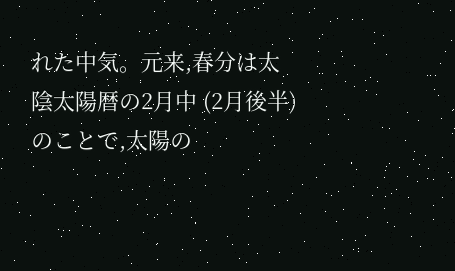れた中気。元来,春分は太陰太陽暦の2月中 (2月後半) のことで,太陽の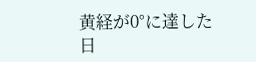黄経が0°に達した日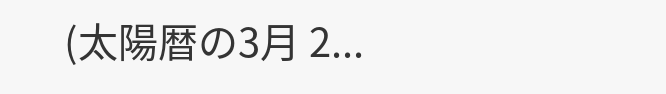(太陽暦の3月 2...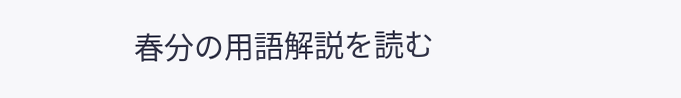春分の用語解説を読む